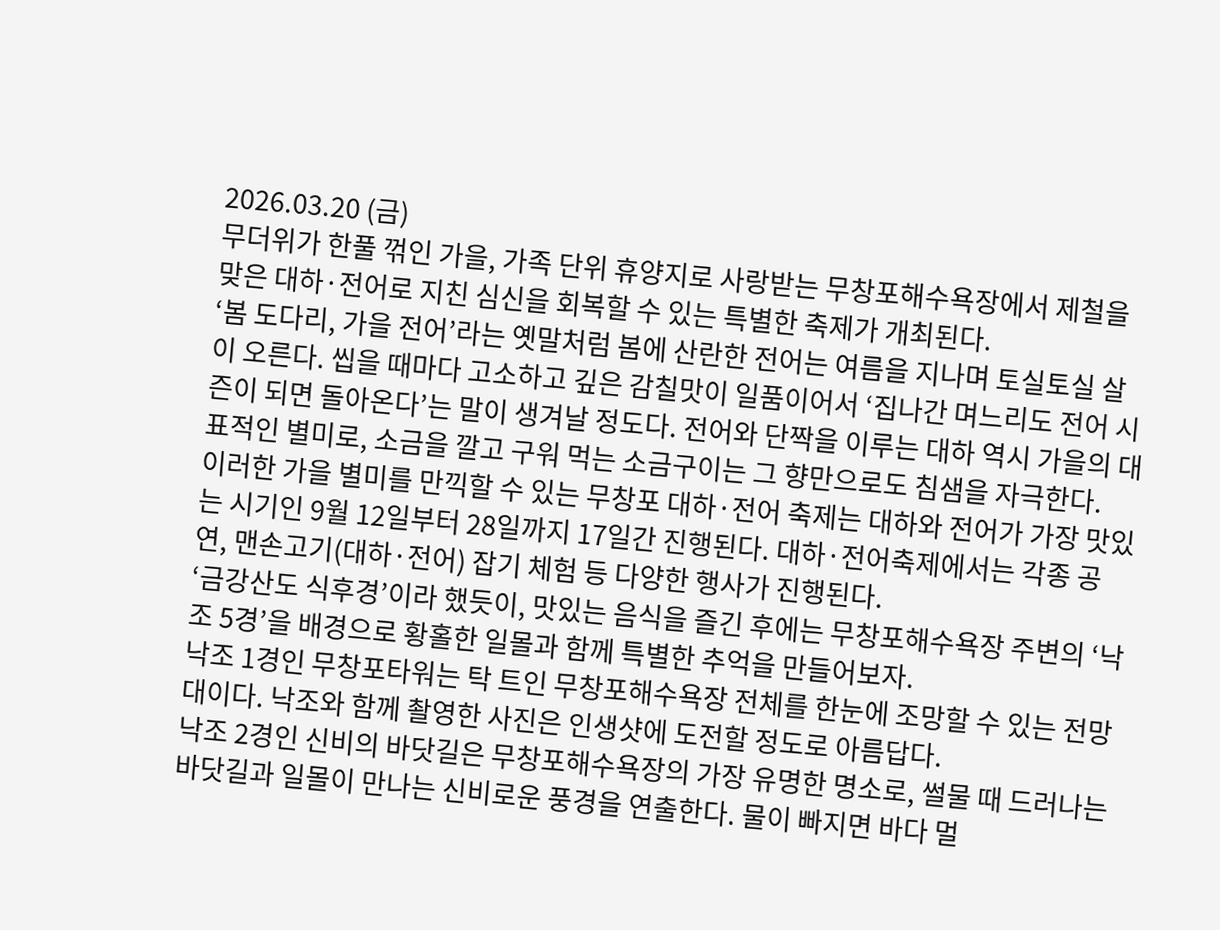2026.03.20 (금)
무더위가 한풀 꺾인 가을, 가족 단위 휴양지로 사랑받는 무창포해수욕장에서 제철을 맞은 대하·전어로 지친 심신을 회복할 수 있는 특별한 축제가 개최된다.
‘봄 도다리, 가을 전어’라는 옛말처럼 봄에 산란한 전어는 여름을 지나며 토실토실 살이 오른다. 씹을 때마다 고소하고 깊은 감칠맛이 일품이어서 ‘집나간 며느리도 전어 시즌이 되면 돌아온다’는 말이 생겨날 정도다. 전어와 단짝을 이루는 대하 역시 가을의 대표적인 별미로, 소금을 깔고 구워 먹는 소금구이는 그 향만으로도 침샘을 자극한다.
이러한 가을 별미를 만끽할 수 있는 무창포 대하·전어 축제는 대하와 전어가 가장 맛있는 시기인 9월 12일부터 28일까지 17일간 진행된다. 대하·전어축제에서는 각종 공연, 맨손고기(대하·전어) 잡기 체험 등 다양한 행사가 진행된다.
‘금강산도 식후경’이라 했듯이, 맛있는 음식을 즐긴 후에는 무창포해수욕장 주변의 ‘낙조 5경’을 배경으로 황홀한 일몰과 함께 특별한 추억을 만들어보자.
낙조 1경인 무창포타워는 탁 트인 무창포해수욕장 전체를 한눈에 조망할 수 있는 전망대이다. 낙조와 함께 촬영한 사진은 인생샷에 도전할 정도로 아름답다.
낙조 2경인 신비의 바닷길은 무창포해수욕장의 가장 유명한 명소로, 썰물 때 드러나는 바닷길과 일몰이 만나는 신비로운 풍경을 연출한다. 물이 빠지면 바다 멀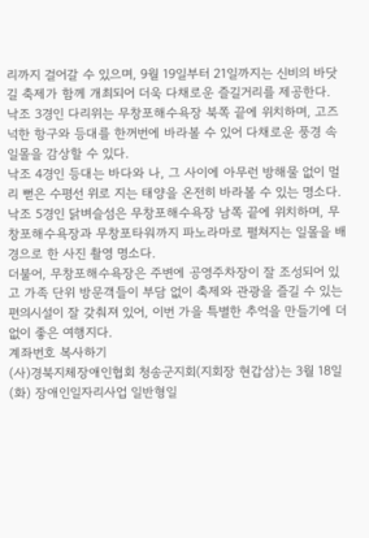리까지 걸어갈 수 있으며, 9월 19일부터 21일까지는 신비의 바닷길 축제가 함께 개최되어 더욱 다채로운 즐길거리를 제공한다.
낙조 3경인 다리위는 무창포해수욕장 북쪽 끝에 위치하며, 고즈넉한 항구와 등대를 한꺼번에 바라볼 수 있어 다채로운 풍경 속 일몰을 감상할 수 있다.
낙조 4경인 등대는 바다와 나, 그 사이에 아무런 방해물 없이 멀리 뻗은 수평선 위로 지는 태양을 온전히 바라볼 수 있는 명소다.
낙조 5경인 닭벼슬섬은 무창포해수욕장 남쪽 끝에 위치하며, 무창포해수욕장과 무창포타워까지 파노라마로 펼쳐지는 일몰을 배경으로 한 사진 촬영 명소다.
더불어, 무창포해수욕장은 주변에 공영주차장이 잘 조성되어 있고 가족 단위 방문객들이 부담 없이 축제와 관광을 즐길 수 있는 편의시설이 잘 갖춰져 있어, 이번 가을 특별한 추억을 만들기에 더없이 좋은 여행지다.
계좌번호 복사하기
(사)경북지체장애인협회 청송군지회(지회장 현갑삼)는 3월 18일(화) 장애인일자리사업 일반형일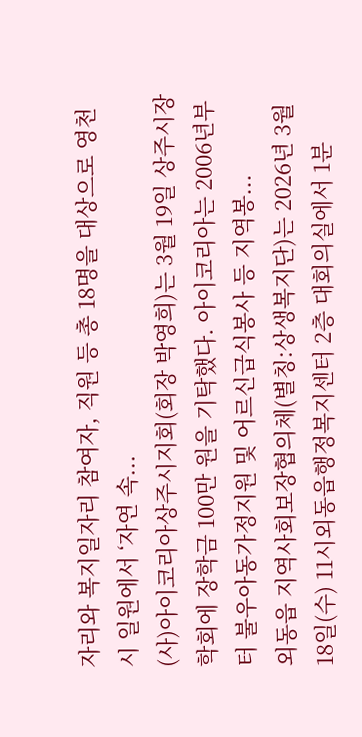자리와 복지일자리 참여자, 직원 등 총 18명을 대상으로 영천시 일원에서 ‘자연 속...
(사)아이코리아상주시지회(회장 박영희)는 3월 19일 상주시장학회에 장학금 100만 원을 기탁했다. 아이코리아는 2006년부터 불우아동가정지원 및 어르신급식봉사 등 지역봉...
외동읍 지역사회보장협의체(별칭:상생복지단)는 2026년 3월 18일(수) 11시외동읍행정복지센터 2층 대회의실에서 1분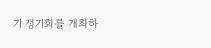기 정기회를 개최하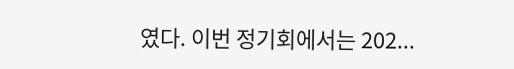였다. 이번 정기회에서는 202...